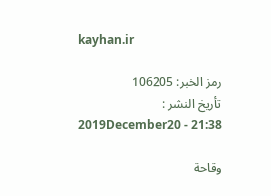kayhan.ir

رمز الخبر: 106205
تأريخ النشر : 2019December20 - 21:38

وقاحة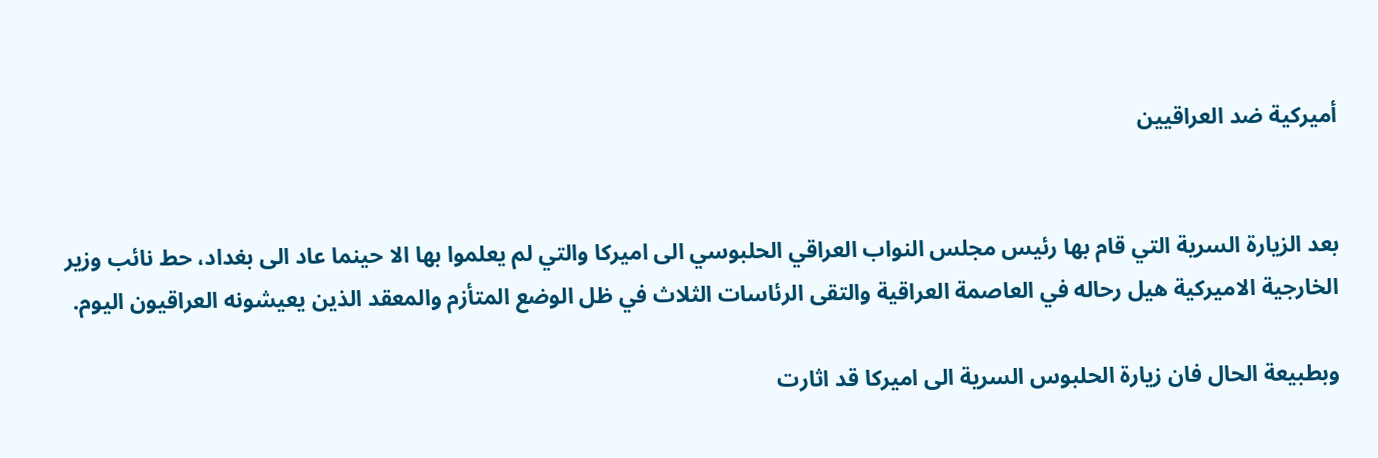أميركية ضد العراقيين


بعد الزيارة السرية التي قام بها رئيس مجلس النواب العراقي الحلبوسي الى اميركا والتي لم يعلموا بها الا حينما عاد الى بغداد، حط نائب وزير الخارجية الاميركية هيل رحاله في العاصمة العراقية والتقى الرئاسات الثلاث في ظل الوضع المتأزم والمعقد الذين يعيشونه العراقيون اليوم.

وبطبيعة الحال فان زيارة الحلبوس السرية الى اميركا قد اثارت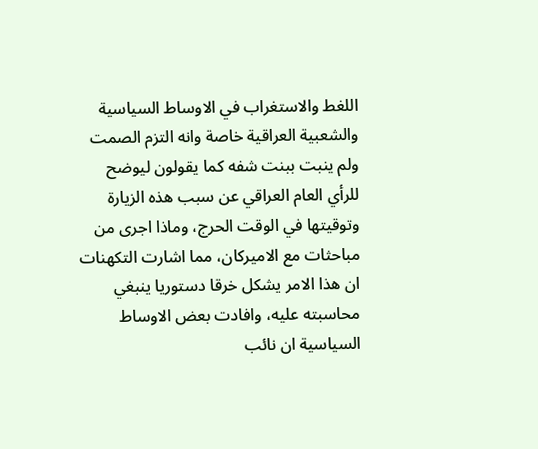اللغط والاستغراب في الاوساط السياسية والشعبية العراقية خاصة وانه التزم الصمت ولم ينبت ببنت شفه كما يقولون ليوضح للرأي العام العراقي عن سبب هذه الزيارة وتوقيتها في الوقت الحرج، وماذا اجرى من مباحثات مع الاميركان، مما اشارت التكهنات ان هذا الامر يشكل خرقا دستوريا ينبغي محاسبته عليه، وافادت بعض الاوساط السياسية ان نائب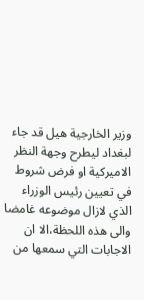وزير الخارجية هيل قد جاء لبغداد ليطرح وجهة النظر الاميركية او فرض شروط في تعيين رئيس الوزراء الذي لازال موضوعه غامضا والى هذه اللحظة،الا ان الاجابات التي سمعها من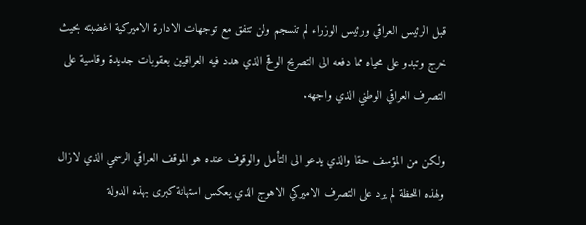قبل الرئيس العراقي ورئيس الوزراء لم تنسجم ولن تتفق مع توجهات الادارة الاميركية اغضبته بحيث خرج وتبدو على محياه مما دفعه الى التصريح الوقح الذي هدد فيه العراقيين بعقوبات جديدة وقاسية على التصرف العراقي الوطني الذي واجهه.

ولكن من المؤسف حقا والذي يدعو الى التأمل والوقوف عنده هو الموقف العراقي الرسمي الذي لازال ولهذه اللحظة لم يرد على التصرف الاميركي الاهوج الذي يعكس استهانة كبرى بهذه الدولة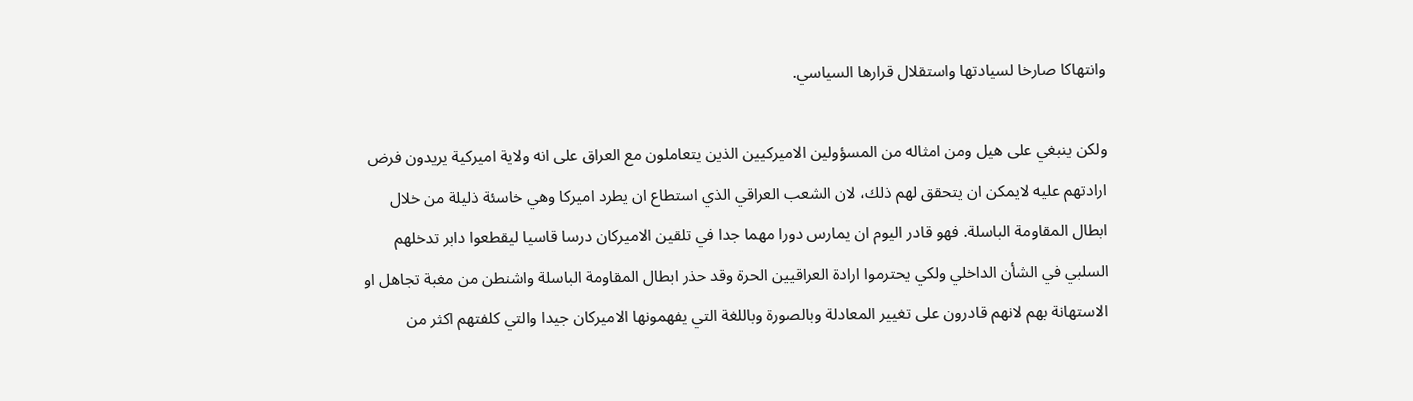وانتهاكا صارخا لسيادتها واستقلال قرارها السياسي.

ولكن ينبغي على هيل ومن امثاله من المسؤولين الاميركيين الذين يتعاملون مع العراق على انه ولاية اميركية يريدون فرض ارادتهم عليه لايمكن ان يتحقق لهم ذلك، لان الشعب العراقي الذي استطاع ان يطرد اميركا وهي خاسئة ذليلة من خلال ابطال المقاومة الباسلة. فهو قادر اليوم ان يمارس دورا مهما جدا في تلقين الاميركان درسا قاسيا ليقطعوا دابر تدخلهم السلبي في الشأن الداخلي ولكي يحترموا ارادة العراقيين الحرة وقد حذر ابطال المقاومة الباسلة واشنطن من مغبة تجاهل او الاستهانة بهم لانهم قادرون على تغيير المعادلة وبالصورة وباللغة التي يفهمونها الاميركان جيدا والتي كلفتهم اكثر من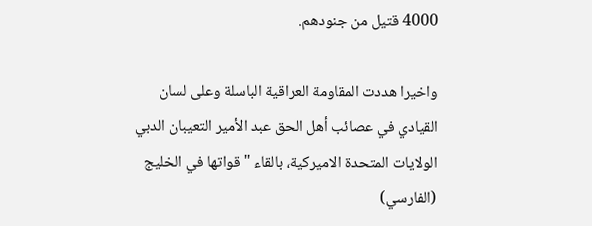4000 قتيل من جنودهم.

واخيرا هددت المقاومة العراقية الباسلة وعلى لسان القيادي في عصائب أهل الحق عبد الأمير التعيبان الدبي الولايات المتحدة الاميركية، بالقاء "قواتها في الخليج (الفارسي)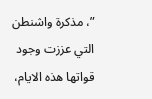”، مذكرة واشنطن التي عززت وجود قواتها هذه الايام،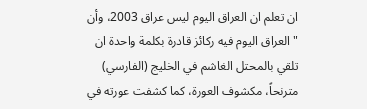ان تعلم ان العراق اليوم ليس عراق 2003، وأن "العراق اليوم فيه ركائز قادرة بكلمة واحدة ان تلقي بالمحتل الغاشم في الخليج (الفارسي) مترنحاً، مكشوف العورة، كما كشفت عورته في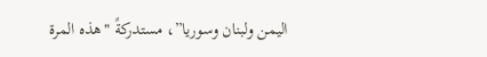اليمن ولبنان وسوريا”، مستدركةً "هذه المرة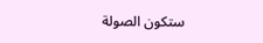ستكون الصولة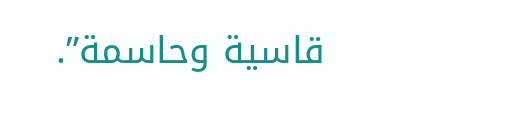قاسية وحاسمة”.